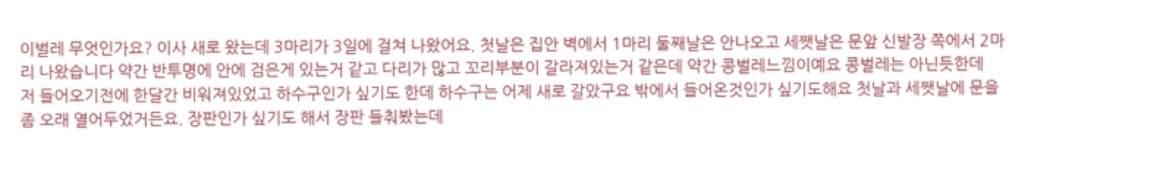이벌레 무엇인가요? 이사 새로 왔는데 3마리가 3일에 걸쳐 나왔어요. 첫날은 집안 벽에서 1마리 둘째날은 안나오고 세쨋날은 문앞 신발장 쪽에서 2마리 나왔습니다 약간 반투명에 안에 검은게 있는거 같고 다리가 많고 꼬리부분이 갈라져있는거 같은데 약간 콩벌레느낌이예요 콩벌레는 아닌듯한데
저 들어오기전에 한달간 비워져있었고 하수구인가 싶기도 한데 하수구는 어제 새로 갈았구요 밖에서 들어온것인가 싶기도해요 첫날과 세쨋날에 문을 좀 오래 열어두었거든요. 장판인가 싶기도 해서 장판 들춰봤는데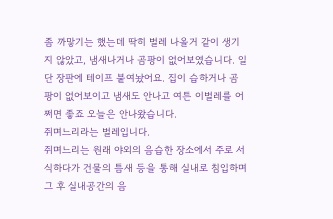좀 까맣기는 했는데 딱히 벌레 나올거 같이 생기지 않았고, 냄새나거나 곰팡이 없어보였습니다. 일단 장판에 테이프 붙여놨어요. 집이 습하거나 곰팡이 없어보이고 냄새도 안나고 여튼 이벌레를 어쩌면 좋죠 오늘은 안나왔습니다.
쥐며느리라는 벌레입니다.
쥐며느리는 원래 야외의 음습한 장소에서 주로 서식하다가 건물의 틈새 등을 통해 실내로 침입하며
그 후 실내공간의 음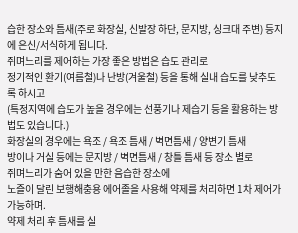습한 장소와 틈새(주로 화장실, 신발장 하단, 문지방, 싱크대 주변) 등지에 은신/서식하게 됩니다.
쥐며느리를 제어하는 가장 좋은 방법은 습도 관리로
정기적인 환기(여름철)나 난방(겨울철) 등을 통해 실내 습도를 낮추도록 하시고
(특정지역에 습도가 높을 경우에는 선풍기나 제습기 등을 활용하는 방법도 있습니다.)
화장실의 경우에는 욕조 / 욕조 틈새 / 벽면틈새 / 양변기 틈새
방이나 거실 등에는 문지방 / 벽면틈새 / 창틀 틈새 등 장소 별로
쥐며느리가 숨어 있을 만한 음습한 장소에
노즐이 달린 보행해충용 에어졸을 사용해 약제를 처리하면 1차 제어가 가능하며.
약제 처리 후 틈새를 실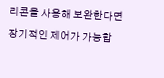리콘을 사용해 보완한다면 장기적인 제어가 가능합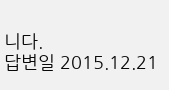니다.
답변일 2015.12.21